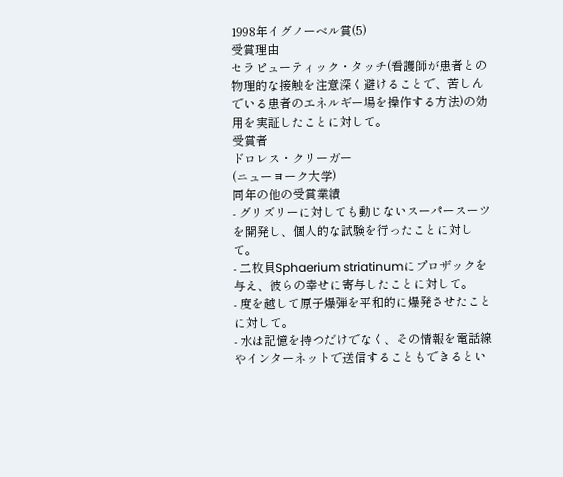1998年イグノーベル賞(5)
受賞理由
セラピューティック・タッチ(看護師が患者との物理的な接触を注意深く避けることで、苦しんでいる患者のエネルギー場を操作する方法)の効用を実証したことに対して。
受賞者
ドロレス・クリーガー
(ニューヨーク大学)
同年の他の受賞業績
- グリズリーに対しても動じないスーパースーツを開発し、個人的な試験を行ったことに対して。
- 二枚貝Sphaerium striatinumにプロザックを与え、彼らの幸せに寄与したことに対して。
- 度を越して原子爆弾を平和的に爆発させたことに対して。
- 水は記憶を持つだけでなく、その情報を電話線やインターネットで送信することもできるとい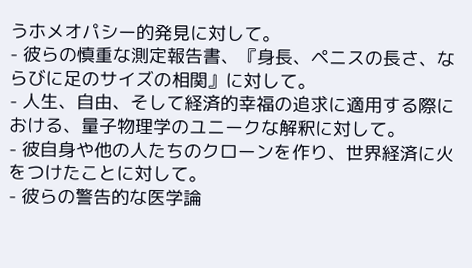うホメオパシー的発見に対して。
- 彼らの慎重な測定報告書、『身長、ペニスの長さ、ならびに足のサイズの相関』に対して。
- 人生、自由、そして経済的幸福の追求に適用する際における、量子物理学のユニークな解釈に対して。
- 彼自身や他の人たちのクローンを作り、世界経済に火をつけたことに対して。
- 彼らの警告的な医学論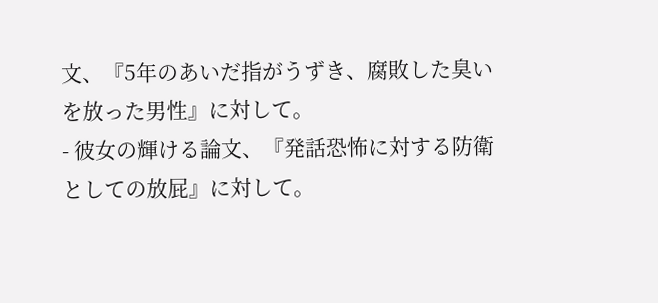文、『5年のあいだ指がうずき、腐敗した臭いを放った男性』に対して。
- 彼女の輝ける論文、『発話恐怖に対する防衛としての放屁』に対して。